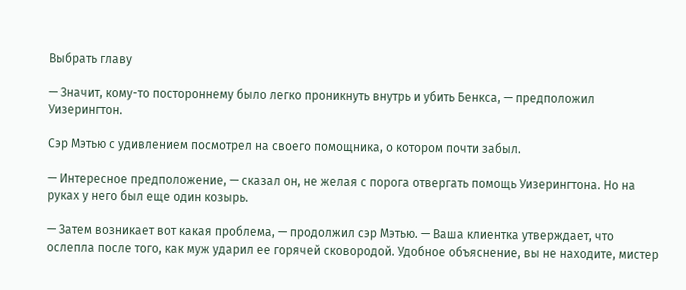Выбрать главу

— Значит, кому-то постороннему было легко проникнуть внутрь и убить Бенкса, — предположил Уизерингтон.

Сэр Мэтью с удивлением посмотрел на своего помощника, о котором почти забыл.

— Интересное предположение, — сказал он, не желая с порога отвергать помощь Уизерингтона. Но на руках у него был еще один козырь.

— Затем возникает вот какая проблема, — продолжил сэр Мэтью. — Ваша клиентка утверждает, что ослепла после того, как муж ударил ее горячей сковородой. Удобное объяснение, вы не находите, мистер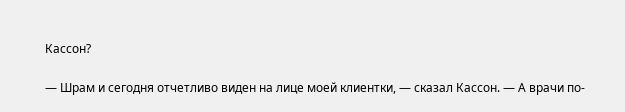Кассон?

— Шрам и сегодня отчетливо виден на лице моей клиентки, — сказал Кассон. — А врачи по-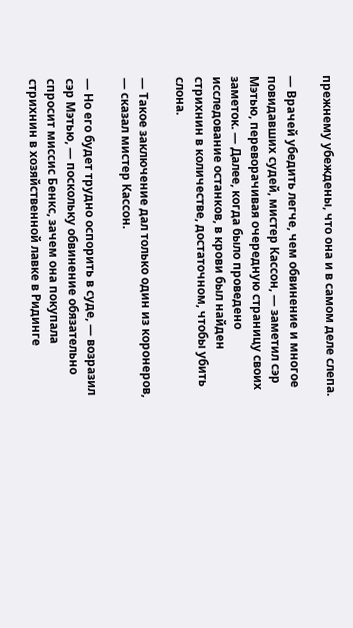прежнему убеждены, что она и в самом деле слепа.

— Врачей убедить легче, чем обвинение и многое повидавших судей, мистер Кассон, — заметил сэр Мэтью, переворачивая очередную страницу своих заметок. — Далее, когда было проведено исследование останков, в крови был найден стрихнин в количестве, достаточном, чтобы убить слона.

— Такое заключение дал только один из коронеров, — сказал мистер Кассон.

— Но его будет трудно оспорить в суде, — возразил сэр Мэтью, — поскольку обвинение обязательно спросит миссис Бенкс, зачем она покупала стрихнин в хозяйственной лавке в Ридинге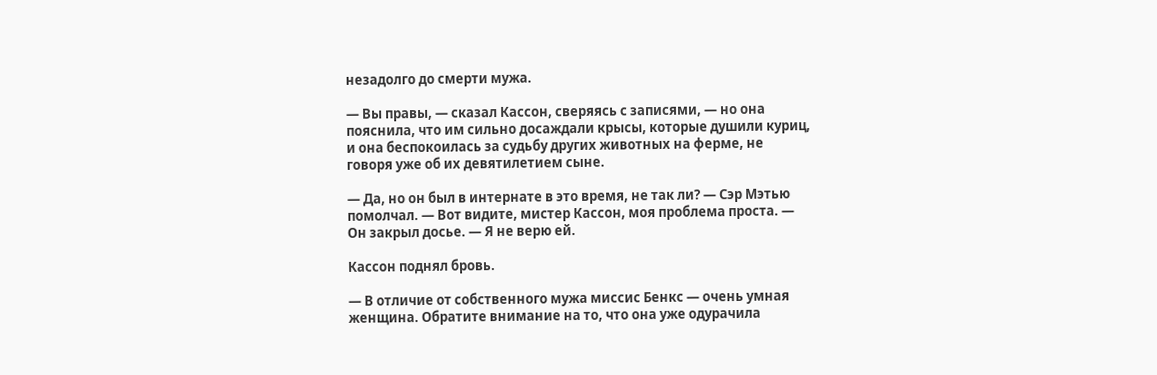незадолго до смерти мужа.

— Вы правы, — сказал Кассон, сверяясь с записями, — но она пояснила, что им сильно досаждали крысы, которые душили куриц, и она беспокоилась за судьбу других животных на ферме, не говоря уже об их девятилетием сыне.

— Да, но он был в интернате в это время, не так ли? — Сэр Мэтью помолчал. — Вот видите, мистер Кассон, моя проблема проста. — Он закрыл досье. — Я не верю ей.

Кассон поднял бровь.

— В отличие от собственного мужа миссис Бенкс — очень умная женщина. Обратите внимание на то, что она уже одурачила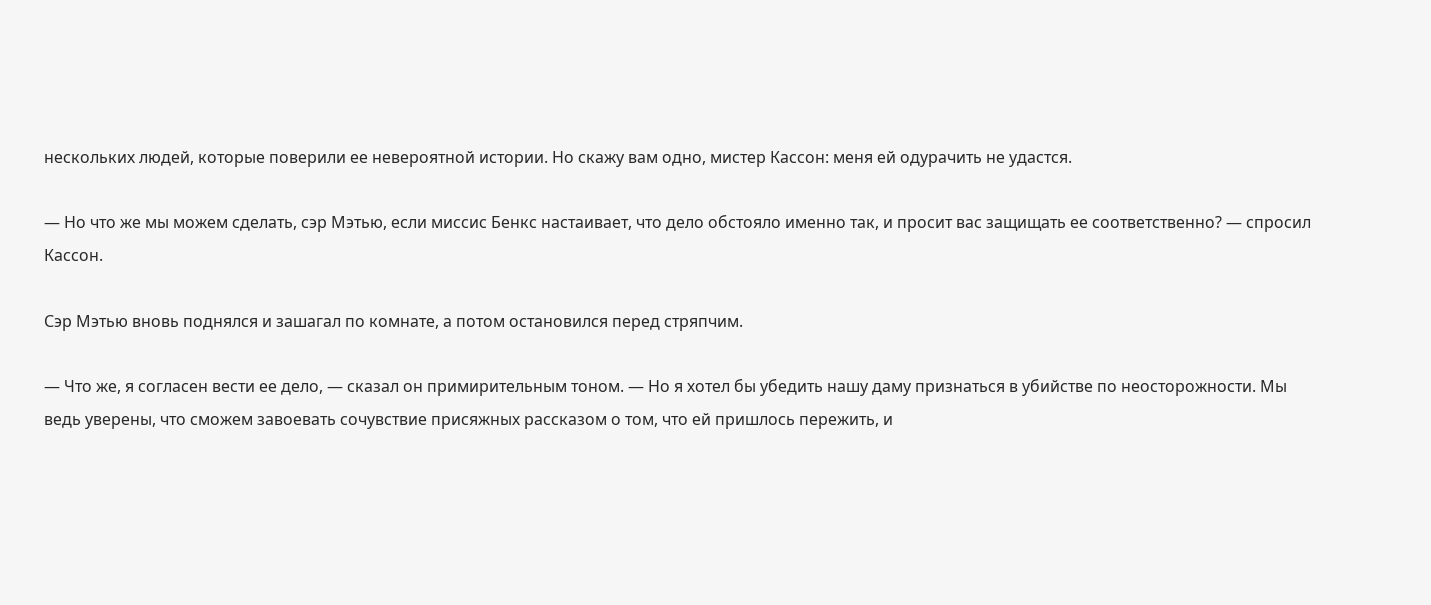нескольких людей, которые поверили ее невероятной истории. Но скажу вам одно, мистер Кассон: меня ей одурачить не удастся.

— Но что же мы можем сделать, сэр Мэтью, если миссис Бенкс настаивает, что дело обстояло именно так, и просит вас защищать ее соответственно? — спросил Кассон.

Сэр Мэтью вновь поднялся и зашагал по комнате, а потом остановился перед стряпчим.

— Что же, я согласен вести ее дело, — сказал он примирительным тоном. — Но я хотел бы убедить нашу даму признаться в убийстве по неосторожности. Мы ведь уверены, что сможем завоевать сочувствие присяжных рассказом о том, что ей пришлось пережить, и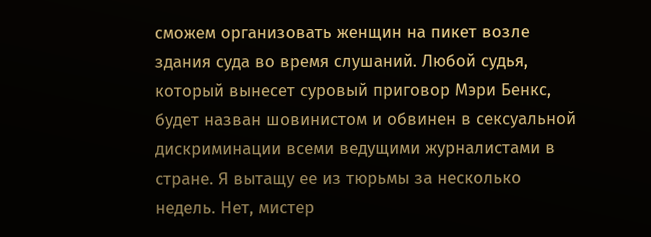сможем организовать женщин на пикет возле здания суда во время слушаний. Любой судья, который вынесет суровый приговор Мэри Бенкс, будет назван шовинистом и обвинен в сексуальной дискриминации всеми ведущими журналистами в стране. Я вытащу ее из тюрьмы за несколько недель. Нет, мистер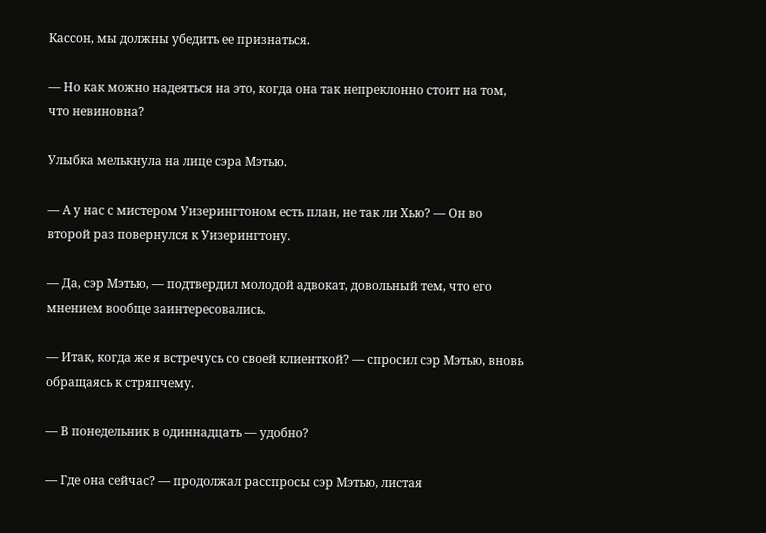Кассон, мы должны убедить ее признаться.

— Но как можно надеяться на это, когда она так непреклонно стоит на том, что невиновна?

Улыбка мелькнула на лице сэра Мэтью.

— А у нас с мистером Уизерингтоном есть план, не так ли Хью? — Он во второй раз повернулся к Уизерингтону.

— Да, сэр Мэтью, — подтвердил молодой адвокат, довольный тем, что его мнением вообще заинтересовались.

— Итак, когда же я встречусь со своей клиенткой? — спросил сэр Мэтью, вновь обращаясь к стряпчему.

— В понедельник в одиннадцать — удобно?

— Где она сейчас? — продолжал расспросы сэр Мэтью, листая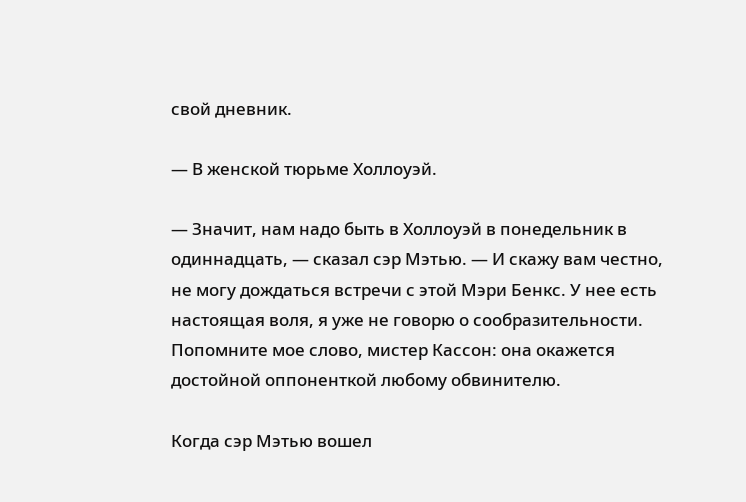свой дневник.

— В женской тюрьме Холлоуэй.

— Значит, нам надо быть в Холлоуэй в понедельник в одиннадцать, — сказал сэр Мэтью. — И скажу вам честно, не могу дождаться встречи с этой Мэри Бенкс. У нее есть настоящая воля, я уже не говорю о сообразительности. Попомните мое слово, мистер Кассон: она окажется достойной оппоненткой любому обвинителю.

Когда сэр Мэтью вошел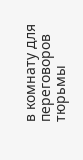в комнату для переговоров тюрьмы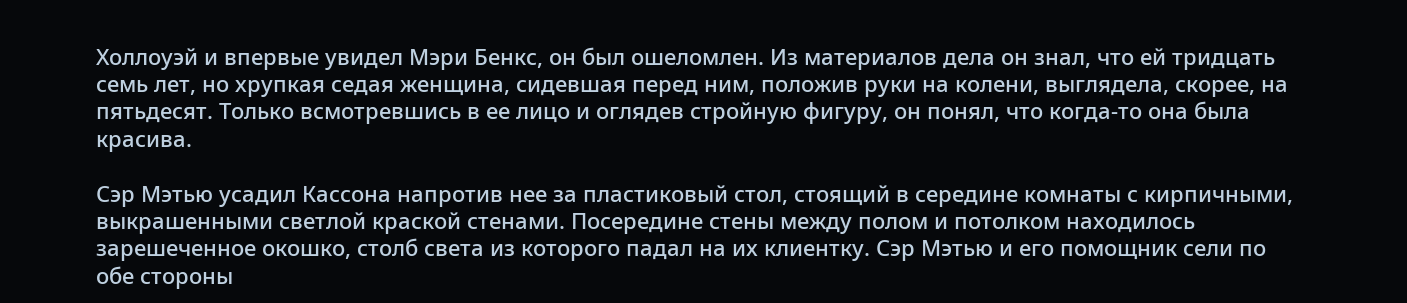Холлоуэй и впервые увидел Мэри Бенкс, он был ошеломлен. Из материалов дела он знал, что ей тридцать семь лет, но хрупкая седая женщина, сидевшая перед ним, положив руки на колени, выглядела, скорее, на пятьдесят. Только всмотревшись в ее лицо и оглядев стройную фигуру, он понял, что когда-то она была красива.

Сэр Мэтью усадил Кассона напротив нее за пластиковый стол, стоящий в середине комнаты с кирпичными, выкрашенными светлой краской стенами. Посередине стены между полом и потолком находилось зарешеченное окошко, столб света из которого падал на их клиентку. Сэр Мэтью и его помощник сели по обе стороны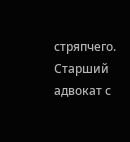стряпчего. Старший адвокат с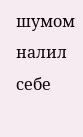шумом налил себе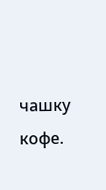чашку кофе.